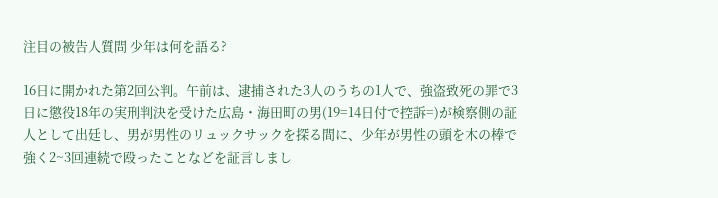注目の被告人質問 少年は何を語る?

16日に開かれた第2回公判。午前は、逮捕された3人のうちの1人で、強盗致死の罪で3日に懲役18年の実刑判決を受けた広島・海田町の男(19=14日付で控訴=)が検察側の証人として出廷し、男が男性のリュックサックを探る間に、少年が男性の頭を木の棒で強く2~3回連続で殴ったことなどを証言しまし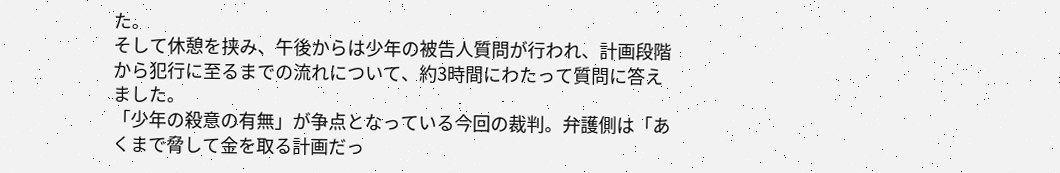た。
そして休憩を挟み、午後からは少年の被告人質問が行われ、計画段階から犯行に至るまでの流れについて、約3時間にわたって質問に答えました。
「少年の殺意の有無」が争点となっている今回の裁判。弁護側は「あくまで脅して金を取る計画だっ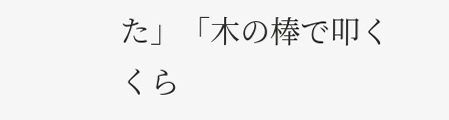た」「木の棒で叩くくら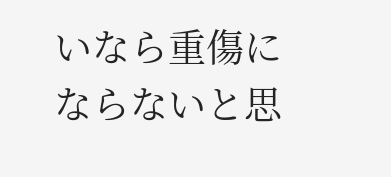いなら重傷にならないと思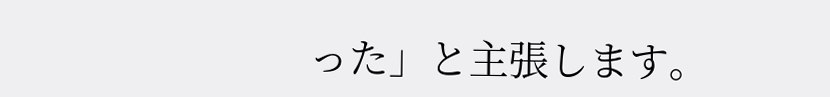った」と主張します。